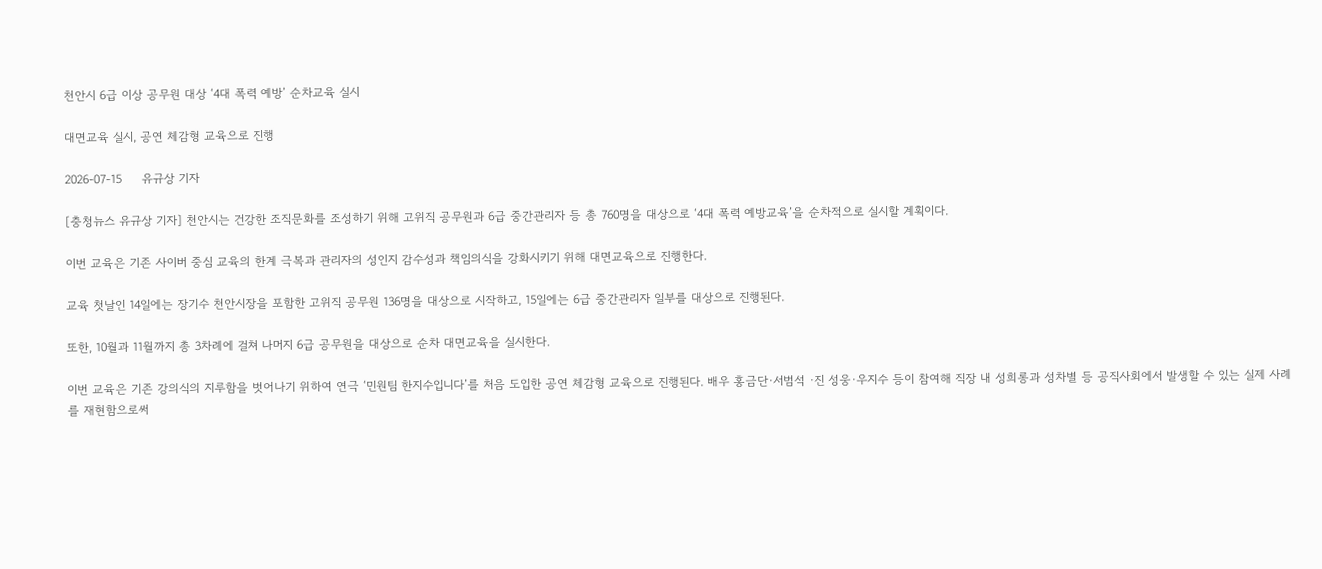천안시 6급 이상 공무원 대상 ‘4대 폭력 예방’ 순차교육 실시

대면교육 실시, 공연 체감형 교육으로 진행

2026-07-15     유규상 기자

[충청뉴스 유규상 기자] 천안시는 건강한 조직문화를 조성하기 위해 고위직 공무원과 6급 중간관리자 등 총 760명을 대상으로 ‘4대 폭력 예방교육’을 순차적으로 실시할 계획이다.

이번 교육은 기존 사이버 중심 교육의 한계 극복과 관리자의 성인지 감수성과 책임의식을 강화시키기 위해 대면교육으로 진행한다.

교육 첫날인 14일에는 장기수 천안시장을 포함한 고위직 공무원 136명을 대상으로 시작하고, 15일에는 6급 중간관리자 일부를 대상으로 진행된다.

또한, 10월과 11월까지 총 3차례에 걸쳐 나머지 6급 공무원을 대상으로 순차 대면교육을 실시한다.

이번 교육은 기존 강의식의 지루함을 벗어나기 위하여 연극 ‘민원팀 한지수입니다’를 처음 도입한 공연 체감형 교육으로 진행된다. 배우 홍금단·서범석 ·진 성웅·우지수 등이 참여해 직장 내 성희롱과 성차별 등 공직사회에서 발생할 수 있는 실제 사례를 재현함으로써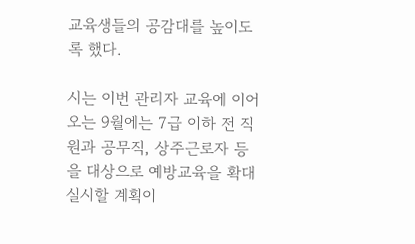교육생들의 공감대를 높이도록 했다.

시는 이번 관리자 교육에 이어 오는 9월에는 7급 이하 전 직원과 공무직, 상주근로자 등을 대상으로 예방교육을 확대 실시할 계획이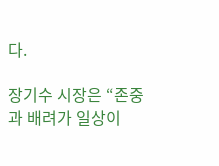다.

장기수 시장은 “존중과 배려가 일상이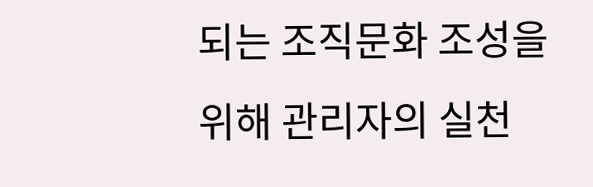되는 조직문화 조성을 위해 관리자의 실천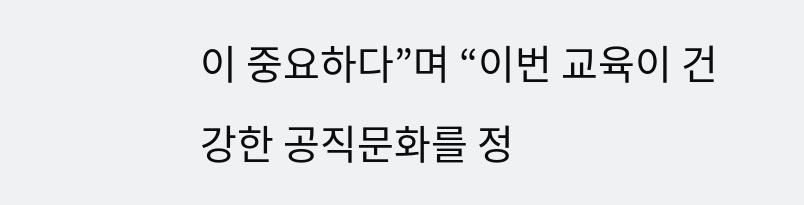이 중요하다”며 “이번 교육이 건강한 공직문화를 정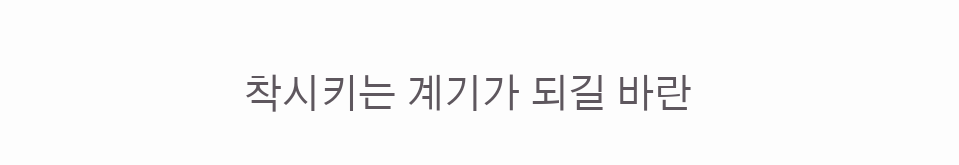착시키는 계기가 되길 바란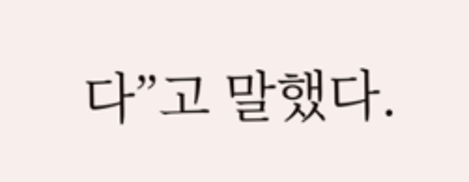다”고 말했다.